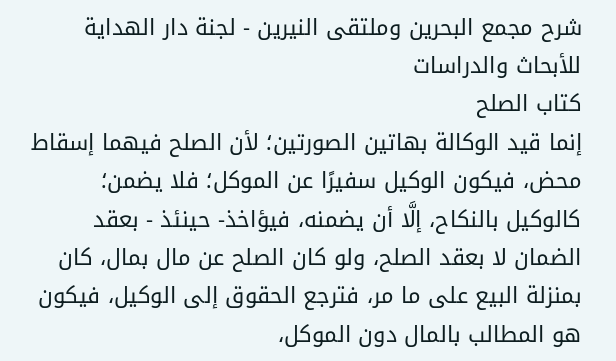شرح مجمع البحرين وملتقى النيرين - لجنة دار الهداية للأبحاث والدراسات
كتاب الصلح
إنما قيد الوكالة بهاتين الصورتين؛ لأن الصلح فيهما إسقاط محض، فيكون الوكيل سفيرًا عن الموكل؛ فلا يضمن؛ كالوكيل بالنكاح، إلَّا أن يضمنه، فيؤاخذ- حينئذ - بعقد الضمان لا بعقد الصلح، ولو كان الصلح عن مال بمال، كان بمنزلة البيع على ما مر، فترجع الحقوق إلى الوكيل، فيكون هو المطالب بالمال دون الموكل،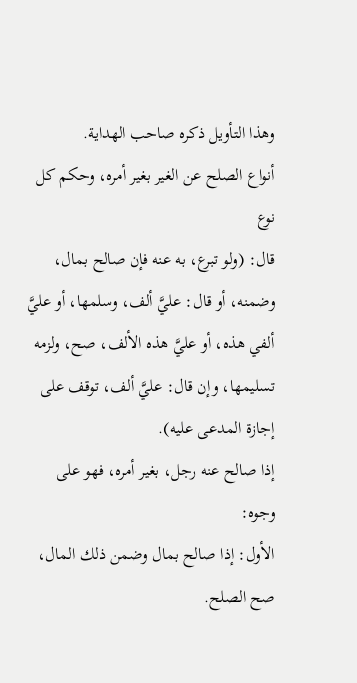وهذا التأويل ذكره صاحب الهداية.
أنواع الصلح عن الغير بغير أمره، وحكم كل نوع
قال: (ولو تبرع، به عنه فإن صالح بمال، وضمنه، أو قال: عليَّ ألف، وسلمها، أو عليَّ ألفي هذه، أو عليَّ هذه الألف، صح، ولزمه تسليمها، وإن قال: عليَّ ألف، توقف على إجازة المدعى عليه).
إذا صالح عنه رجل، بغير أمره، فهو على وجوه:
الأول: إذا صالح بمال وضمن ذلك المال، صح الصلح.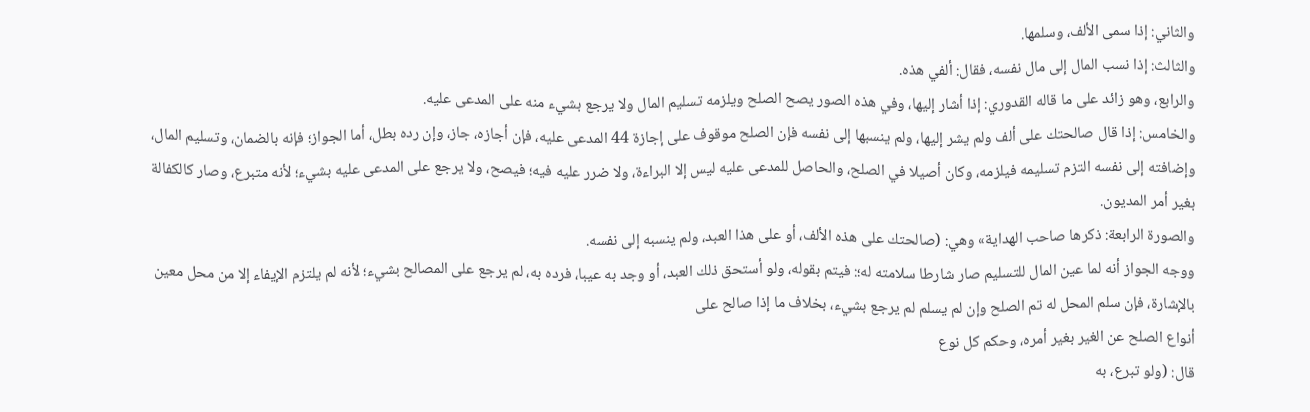والثاني: إذا سمى الألف، وسلمها.
والثالث: إذا نسب المال إلى مال نفسه، فقال: ألفي هذه.
والرابع، وهو زائد على ما قاله القدوري: إذا أشار إليها، وفي هذه الصور يصح الصلح ويلزمه تسليم المال ولا يرجع بشيء منه على المدعى عليه.
والخامس: إذا قال صالحتك على ألف ولم يشر إليها، ولم ينسبها إلى نفسه فإن الصلح موقوف على إجازة 44 المدعى عليه، فإن أجازه، جاز، وإن رده بطل، أما الجواز؛ فإنه بالضمان، وتسليم المال، وإضافته إلى نفسه التزم تسليمه فيلزمه، وكان أصيلا في الصلح، والحاصل للمدعى عليه ليس إلا البراءة، ولا ضرر عليه فيه؛ فيصح، ولا يرجع على المدعى عليه بشيء؛ لأنه متبرع، وصار كالكفالة بغير أمر المديون.
والصورة الرابعة: ذكرها صاحب الهداية» وهي: (صالحتك على هذه الألف، أو على هذا العبد، ولم ينسبه إلى نفسه.
ووجه الجواز أنه لما عين المال للتسليم صار شارطا سلامته له؛: فيتم بقوله، ولو أستحق ذلك العبد، أو وجد به عيبا، فرده به، لم يرجع على المصالح بشيء؛ لأنه لم يلتزم الإيفاء إلا من محل معين بالإشارة، فإن سلم المحل له تم الصلح وإن لم يسلم لم يرجع بشيء، بخلاف ما إذا صالح على
أنواع الصلح عن الغير بغير أمره، وحكم كل نوع
قال: (ولو تبرع، به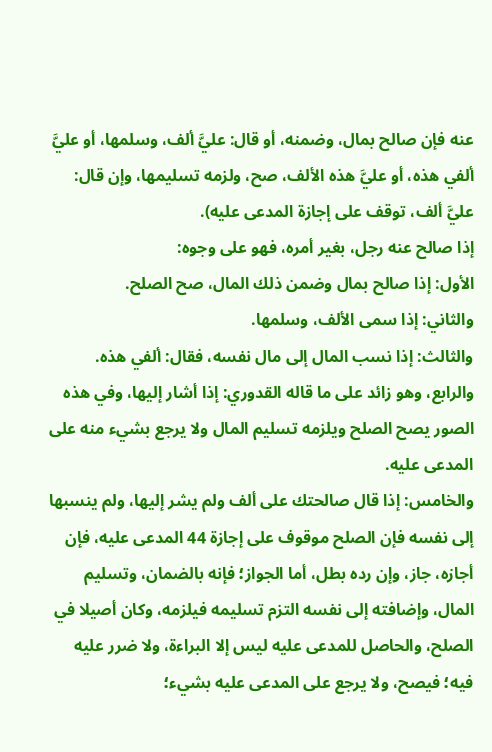عنه فإن صالح بمال، وضمنه، أو قال: عليَّ ألف، وسلمها، أو عليَّ ألفي هذه، أو عليَّ هذه الألف، صح، ولزمه تسليمها، وإن قال: عليَّ ألف، توقف على إجازة المدعى عليه).
إذا صالح عنه رجل، بغير أمره، فهو على وجوه:
الأول: إذا صالح بمال وضمن ذلك المال، صح الصلح.
والثاني: إذا سمى الألف، وسلمها.
والثالث: إذا نسب المال إلى مال نفسه، فقال: ألفي هذه.
والرابع، وهو زائد على ما قاله القدوري: إذا أشار إليها، وفي هذه الصور يصح الصلح ويلزمه تسليم المال ولا يرجع بشيء منه على المدعى عليه.
والخامس: إذا قال صالحتك على ألف ولم يشر إليها، ولم ينسبها إلى نفسه فإن الصلح موقوف على إجازة 44 المدعى عليه، فإن أجازه، جاز، وإن رده بطل، أما الجواز؛ فإنه بالضمان، وتسليم المال، وإضافته إلى نفسه التزم تسليمه فيلزمه، وكان أصيلا في الصلح، والحاصل للمدعى عليه ليس إلا البراءة، ولا ضرر عليه فيه؛ فيصح، ولا يرجع على المدعى عليه بشيء؛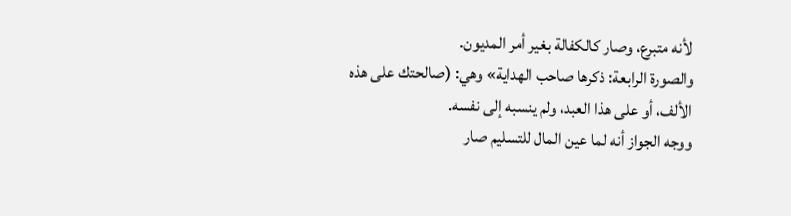لأنه متبرع، وصار كالكفالة بغير أمر المديون.
والصورة الرابعة: ذكرها صاحب الهداية» وهي: (صالحتك على هذه الألف، أو على هذا العبد، ولم ينسبه إلى نفسه.
ووجه الجواز أنه لما عين المال للتسليم صار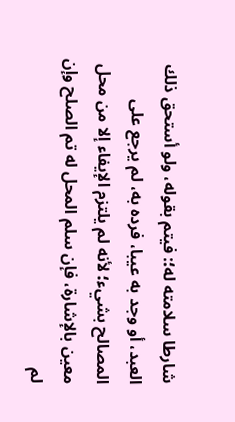شارطا سلامته له؛: فيتم بقوله، ولو أستحق ذلك العبد، أو وجد به عيبا، فرده به، لم يرجع على المصالح بشيء؛ لأنه لم يلتزم الإيفاء إلا من محل معين بالإشارة، فإن سلم المحل له تم الصلح وإن لم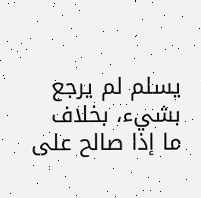يسلم لم يرجع بشيء، بخلاف ما إذا صالح على